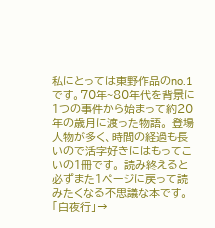私にとっては東野作品のno.1です。70年~80年代を背景に1つの事件から始まって約20年の歳月に渡った物語。 登場人物が多く、時間の経過も長いので活字好きにはもってこいの1冊です。 読み終えると必ずまた1ページに戻って読みたくなる不思議な本です。 「白夜行」→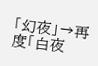「幻夜」→再度「白夜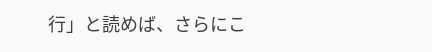行」と読めば、さらにこ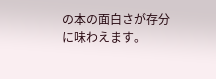の本の面白さが存分に味わえます。